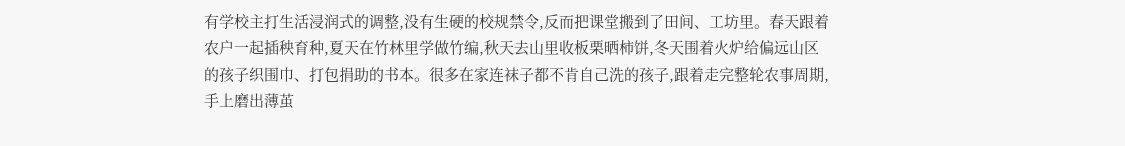有学校主打生活浸润式的调整,没有生硬的校规禁令,反而把课堂搬到了田间、工坊里。春天跟着农户一起插秧育种,夏天在竹林里学做竹编,秋天去山里收板栗晒柿饼,冬天围着火炉给偏远山区的孩子织围巾、打包捐助的书本。很多在家连袜子都不肯自己洗的孩子,跟着走完整轮农事周期,手上磨出薄茧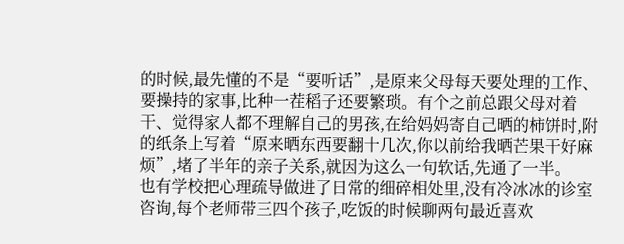的时候,最先懂的不是“要听话”,是原来父母每天要处理的工作、要操持的家事,比种一茬稻子还要繁琐。有个之前总跟父母对着干、觉得家人都不理解自己的男孩,在给妈妈寄自己晒的柿饼时,附的纸条上写着“原来晒东西要翻十几次,你以前给我晒芒果干好麻烦”,堵了半年的亲子关系,就因为这么一句软话,先通了一半。
也有学校把心理疏导做进了日常的细碎相处里,没有冷冰冰的诊室咨询,每个老师带三四个孩子,吃饭的时候聊两句最近喜欢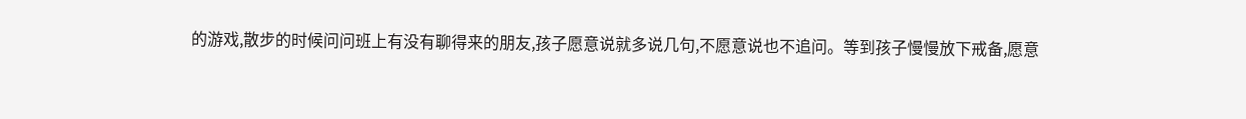的游戏,散步的时候问问班上有没有聊得来的朋友,孩子愿意说就多说几句,不愿意说也不追问。等到孩子慢慢放下戒备,愿意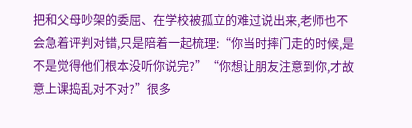把和父母吵架的委屈、在学校被孤立的难过说出来,老师也不会急着评判对错,只是陪着一起梳理:“你当时摔门走的时候,是不是觉得他们根本没听你说完?”“你想让朋友注意到你,才故意上课捣乱对不对?”很多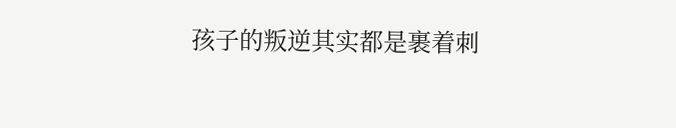孩子的叛逆其实都是裹着刺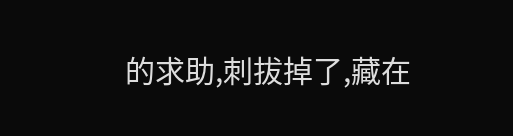的求助,刺拔掉了,藏在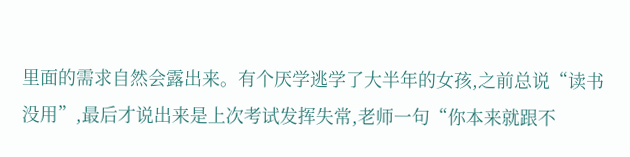里面的需求自然会露出来。有个厌学逃学了大半年的女孩,之前总说“读书没用”,最后才说出来是上次考试发挥失常,老师一句“你本来就跟不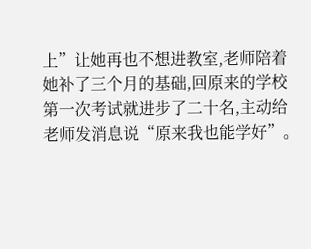上”让她再也不想进教室,老师陪着她补了三个月的基础,回原来的学校第一次考试就进步了二十名,主动给老师发消息说“原来我也能学好”。